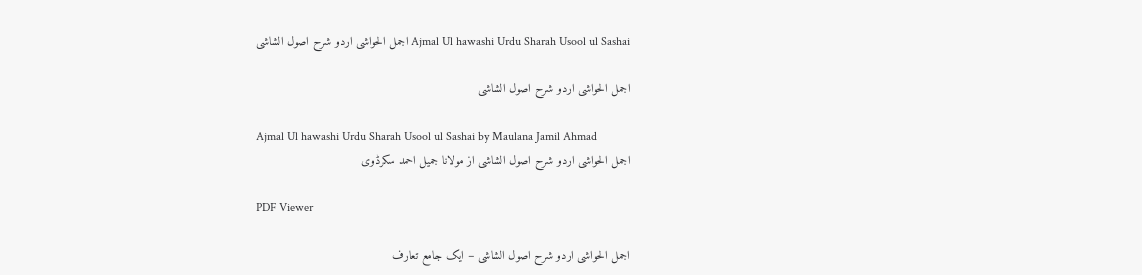Ajmal Ul hawashi Urdu Sharah Usool ul Sashai اجمل الحواشی اردو شرح اصول الشاشی

اجمل الحواشی اردو شرح اصول الشاشی

Ajmal Ul hawashi Urdu Sharah Usool ul Sashai by Maulana Jamil Ahmad
اجمل الحواشی اردو شرح اصول الشاشی از مولانا جمیل احمد سکرڈوی

PDF Viewer

اجمل الحواشی اردو شرح اصول الشاشی – ایک جامع تعارف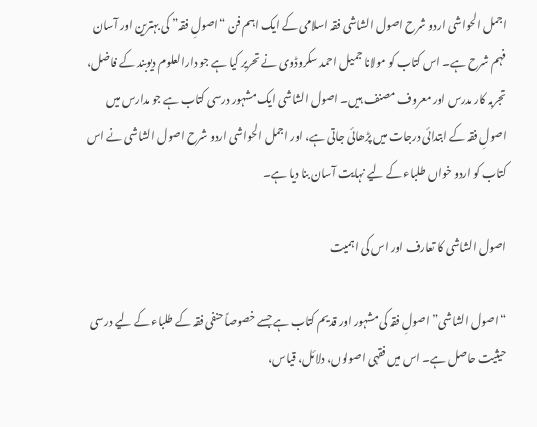اجمل الحواشی اردو شرح اصول الشاشی فقہ اسلامی کے ایک اہم فن “اصولِ فقہ” کی بہترین اور آسان فہم شرح ہے۔ اس کتاب کو مولانا جمیل احمد سکروڈوی نے تحریر کیا ہے جو دارالعلوم دیوبند کے فاضل، تجربہ کار مدرس اور معروف مصنف ہیں۔ اصول الشاشی ایک مشہور درسی کتاب ہے جو مدارس میں اصولِ فقہ کے ابتدائی درجات میں پڑھائی جاتی ہے، اور اجمل الحواشی اردو شرح اصول الشاشی نے اس کتاب کو اردو خواں طلباء کے لیے نہایت آسان بنا دیا ہے۔

اصول الشاشی کا تعارف اور اس کی اہمیت

“اصول الشاشی” اصولِ فقہ کی مشہور اور قدیم کتاب ہے جسے خصوصاً حنفی فقہ کے طلباء کے لیے درسی حیثیت حاصل ہے۔ اس میں فقہی اصولوں، دلائل، قیاس،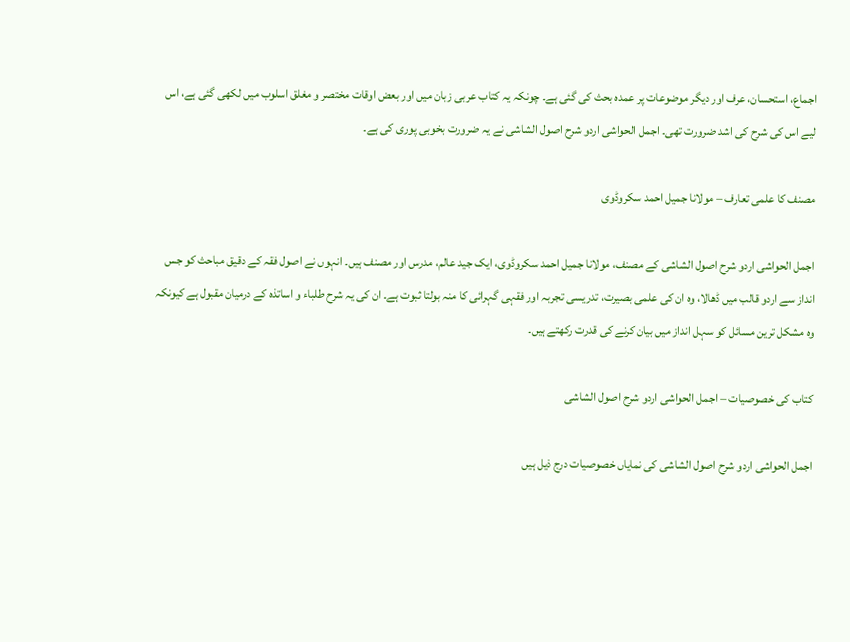اجماع، استحسان، عرف اور دیگر موضوعات پر عمدہ بحث کی گئی ہے۔ چونکہ یہ کتاب عربی زبان میں اور بعض اوقات مختصر و مغلق اسلوب میں لکھی گئی ہے، اس لیے اس کی شرح کی اشد ضرورت تھی۔ اجمل الحواشی اردو شرح اصول الشاشی نے یہ ضرورت بخوبی پوری کی ہے۔

مصنف کا علمی تعارف – مولانا جمیل احمد سکروڈوی

اجمل الحواشی اردو شرح اصول الشاشی کے مصنف، مولانا جمیل احمد سکروڈوی، ایک جید عالم، مدرس اور مصنف ہیں۔ انہوں نے اصول فقہ کے دقیق مباحث کو جس انداز سے اردو قالب میں ڈھالا، وہ ان کی علمی بصیرت، تدریسی تجربہ اور فقہی گہرائی کا منہ بولتا ثبوت ہے۔ ان کی یہ شرح طلباء و اساتذہ کے درمیان مقبول ہے کیونکہ وہ مشکل ترین مسائل کو سہل انداز میں بیان کرنے کی قدرت رکھتے ہیں۔

کتاب کی خصوصیات – اجمل الحواشی اردو شرح اصول الشاشی

اجمل الحواشی اردو شرح اصول الشاشی کی نمایاں خصوصیات درج ذیل ہیں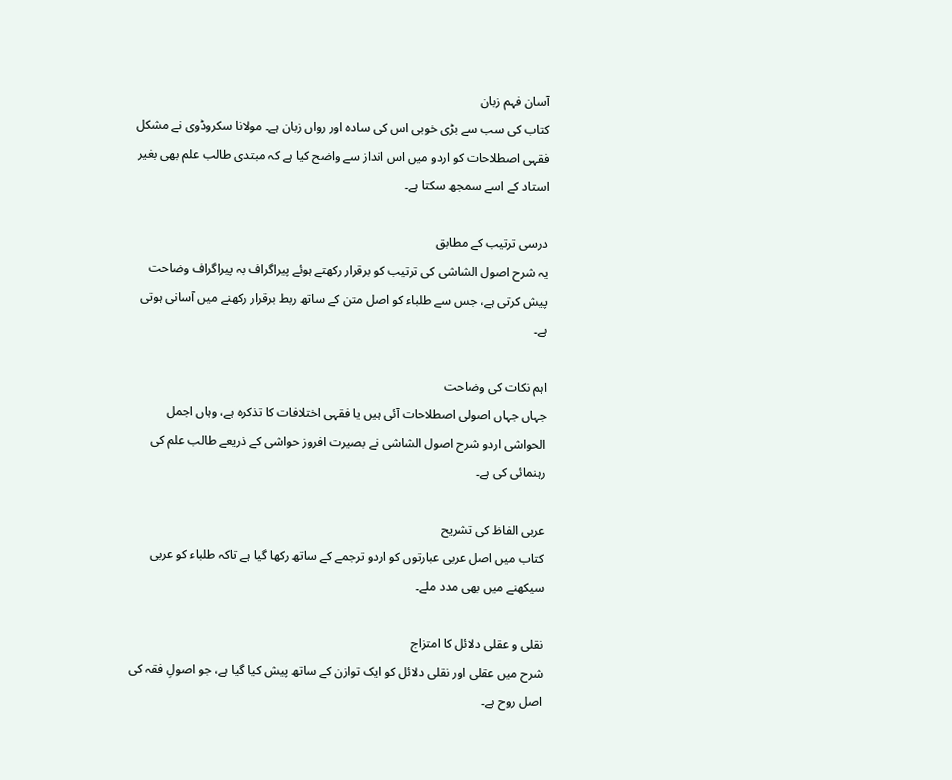آسان فہم زبان
کتاب کی سب سے بڑی خوبی اس کی سادہ اور رواں زبان ہے۔ مولانا سکروڈوی نے مشکل فقہی اصطلاحات کو اردو میں اس انداز سے واضح کیا ہے کہ مبتدی طالب علم بھی بغیر استاد کے اسے سمجھ سکتا ہے۔

درسی ترتیب کے مطابق
یہ شرح اصول الشاشی کی ترتیب کو برقرار رکھتے ہوئے پیراگراف بہ پیراگراف وضاحت پیش کرتی ہے، جس سے طلباء کو اصل متن کے ساتھ ربط برقرار رکھنے میں آسانی ہوتی ہے۔

اہم نکات کی وضاحت
جہاں جہاں اصولی اصطلاحات آئی ہیں یا فقہی اختلافات کا تذکرہ ہے، وہاں اجمل الحواشی اردو شرح اصول الشاشی نے بصیرت افروز حواشی کے ذریعے طالب علم کی رہنمائی کی ہے۔

عربی الفاظ کی تشریح
کتاب میں اصل عربی عبارتوں کو اردو ترجمے کے ساتھ رکھا گیا ہے تاکہ طلباء کو عربی سیکھنے میں بھی مدد ملے۔

نقلی و عقلی دلائل کا امتزاج
شرح میں عقلی اور نقلی دلائل کو ایک توازن کے ساتھ پیش کیا گیا ہے، جو اصولِ فقہ کی اصل روح ہے۔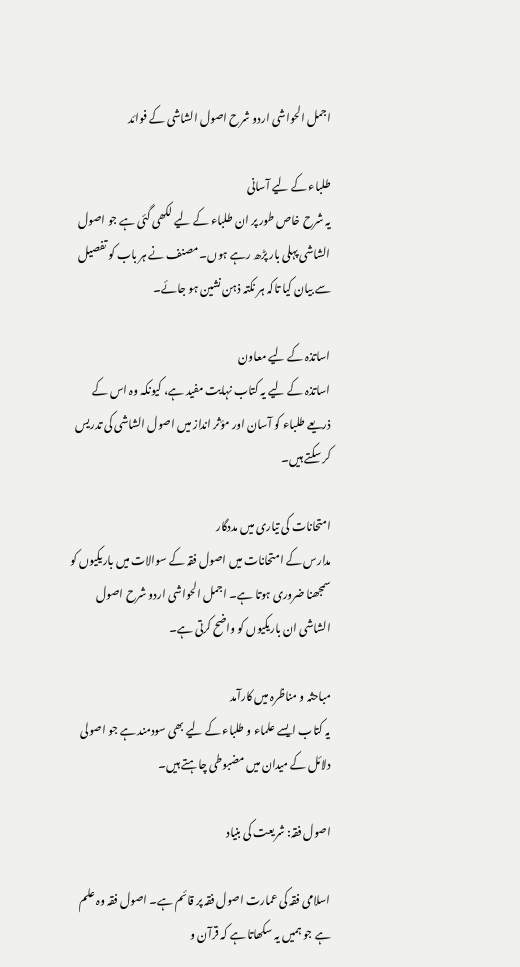اجمل الحواشی اردو شرح اصول الشاشی کے فوائد

طلباء کے لیے آسانی
یہ شرح خاص طور پر ان طلباء کے لیے لکھی گئی ہے جو اصول الشاشی پہلی بار پڑھ رہے ہوں۔ مصنف نے ہر باب کو تفصیل سے بیان کیا تاکہ ہر نکتہ ذہن نشین ہو جائے۔

اساتذہ کے لیے معاون
اساتذہ کے لیے یہ کتاب نہایت مفید ہے، کیونکہ وہ اس کے ذریعے طلباء کو آسان اور مؤثر انداز میں اصول الشاشی کی تدریس کر سکتے ہیں۔

امتحانات کی تیاری میں مددگار
مدارس کے امتحانات میں اصول فقہ کے سوالات میں باریکیوں کو سمجھنا ضروری ہوتا ہے۔ اجمل الحواشی اردو شرح اصول الشاشی ان باریکیوں کو واضح کرتی ہے۔

مباحثہ و مناظرہ میں کارآمد
یہ کتاب ایسے علماء و طلباء کے لیے بھی سودمند ہے جو اصولی دلائل کے میدان میں مضبوطی چاہتے ہیں۔

اصول فقہ: شریعت کی بنیاد

اسلامی فقہ کی عمارت اصول فقہ پر قائم ہے۔ اصول فقہ وہ علم ہے جو ہمیں یہ سکھاتا ہے کہ قرآن و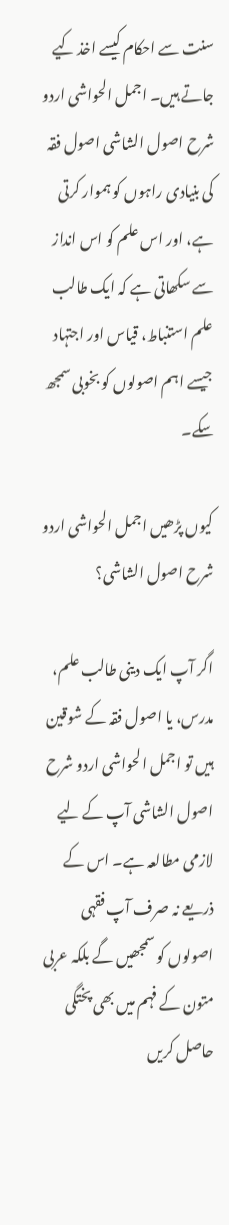سنت سے احکام کیسے اخذ کیے جاتے ہیں۔ اجمل الحواشی اردو شرح اصول الشاشی اصول فقہ کی بنیادی راہوں کو ہموار کرتی ہے، اور اس علم کو اس انداز سے سکھاتی ہے کہ ایک طالب علم استنباط، قیاس اور اجتہاد جیسے اہم اصولوں کو بخوبی سمجھ سکے۔

کیوں پڑھیں اجمل الحواشی اردو شرح اصول الشاشی؟

اگر آپ ایک دینی طالب علم، مدرس، یا اصول فقہ کے شوقین ہیں تو اجمل الحواشی اردو شرح اصول الشاشی آپ کے لیے لازمی مطالعہ ہے۔ اس کے ذریعے نہ صرف آپ فقہی اصولوں کو سمجھیں گے بلکہ عربی متون کے فہم میں بھی پختگی حاصل کریں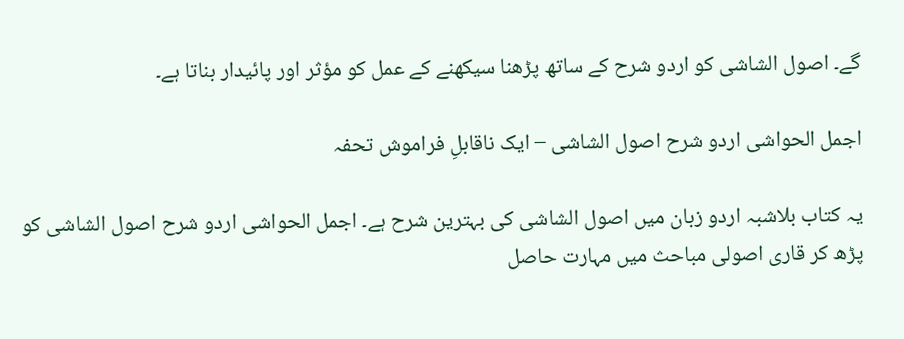گے۔ اصول الشاشی کو اردو شرح کے ساتھ پڑھنا سیکھنے کے عمل کو مؤثر اور پائیدار بناتا ہے۔

اجمل الحواشی اردو شرح اصول الشاشی – ایک ناقابلِ فراموش تحفہ

یہ کتاب بلاشبہ اردو زبان میں اصول الشاشی کی بہترین شرح ہے۔ اجمل الحواشی اردو شرح اصول الشاشی کو پڑھ کر قاری اصولی مباحث میں مہارت حاصل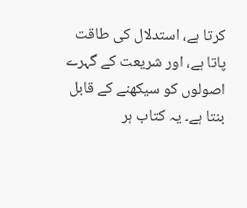کرتا ہے، استدلال کی طاقت پاتا ہے، اور شریعت کے گہرے اصولوں کو سیکھنے کے قابل بنتا ہے۔ یہ کتاب ہر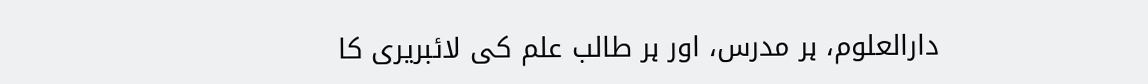دارالعلوم، ہر مدرس، اور ہر طالب علم کی لائبریری کا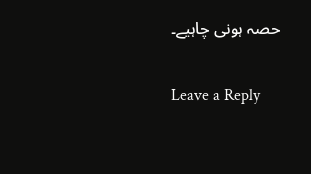حصہ ہونی چاہیے۔

Leave a Reply